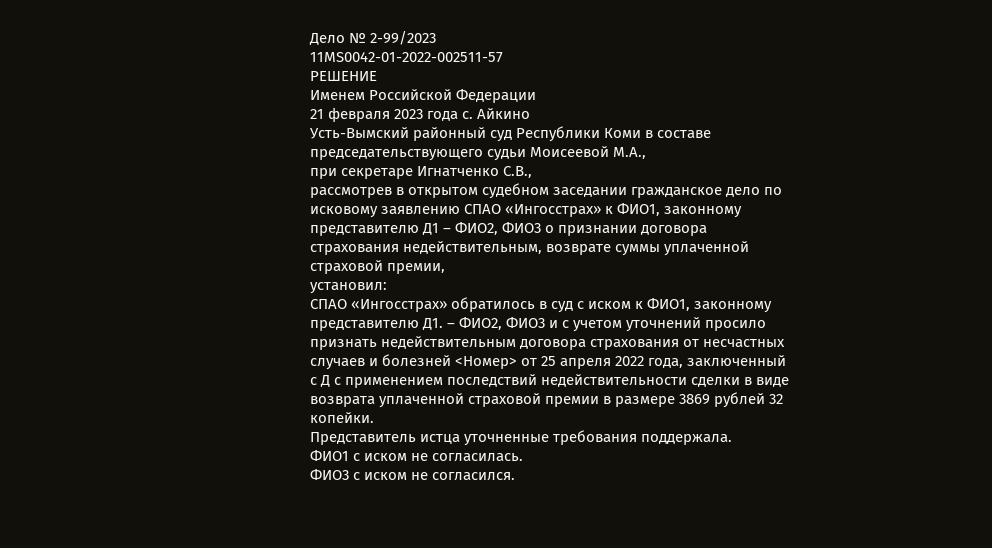Дело № 2-99/2023
11МS0042-01-2022-002511-57
РЕШЕНИЕ
Именем Российской Федерации
21 февраля 2023 года с. Айкино
Усть-Вымский районный суд Республики Коми в составе
председательствующего судьи Моисеевой М.А.,
при секретаре Игнатченко С.В.,
рассмотрев в открытом судебном заседании гражданское дело по исковому заявлению СПАО «Ингосстрах» к ФИО1, законному представителю Д1 – ФИО2, ФИО3 о признании договора страхования недействительным, возврате суммы уплаченной страховой премии,
установил:
СПАО «Ингосстрах» обратилось в суд с иском к ФИО1, законному представителю Д1. – ФИО2, ФИО3 и с учетом уточнений просило признать недействительным договора страхования от несчастных случаев и болезней <Номер> от 25 апреля 2022 года, заключенный с Д с применением последствий недействительности сделки в виде возврата уплаченной страховой премии в размере 3869 рублей 32 копейки.
Представитель истца уточненные требования поддержала.
ФИО1 с иском не согласилась.
ФИО3 с иском не согласился.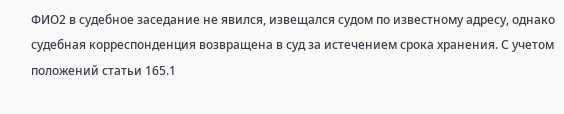ФИО2 в судебное заседание не явился, извещался судом по известному адресу, однако судебная корреспонденция возвращена в суд за истечением срока хранения. С учетом положений статьи 165.1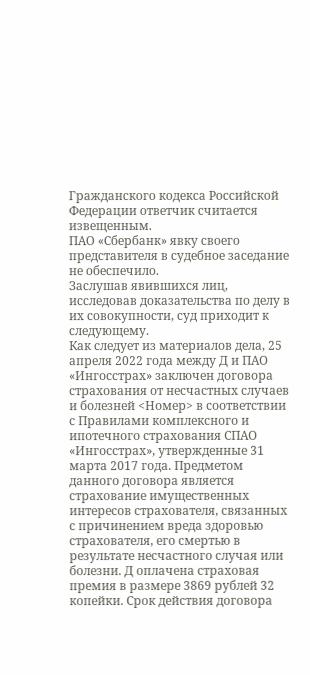Гражданского кодекса Российской Федерации ответчик считается извещенным.
ПАО «Сбербанк» явку своего представителя в судебное заседание не обеспечило.
Заслушав явившихся лиц, исследовав доказательства по делу в их совокупности, суд приходит к следующему.
Как следует из материалов дела, 25 апреля 2022 года между Д и ПАО «Ингосстрах» заключен договора страхования от несчастных случаев и болезней <Номер> в соответствии с Правилами комплексного и ипотечного страхования СПАО «Ингосстрах», утвержденные 31 марта 2017 года. Предметом данного договора является страхование имущественных интересов страхователя, связанных с причинением вреда здоровью страхователя, его смертью в результате несчастного случая или болезни. Д оплачена страховая премия в размере 3869 рублей 32 копейки. Срок действия договора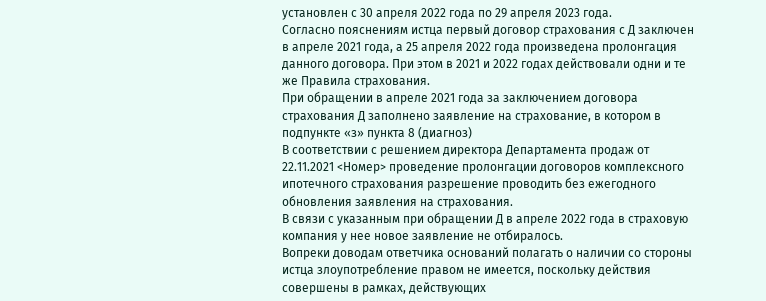установлен с 30 апреля 2022 года по 29 апреля 2023 года.
Согласно пояснениям истца первый договор страхования с Д заключен в апреле 2021 года, а 25 апреля 2022 года произведена пролонгация данного договора. При этом в 2021 и 2022 годах действовали одни и те же Правила страхования.
При обращении в апреле 2021 года за заключением договора страхования Д заполнено заявление на страхование, в котором в подпункте «з» пункта 8 (диагноз)
В соответствии с решением директора Департамента продаж от 22.11.2021 <Номер> проведение пролонгации договоров комплексного ипотечного страхования разрешение проводить без ежегодного обновления заявления на страхования.
В связи с указанным при обращении Д в апреле 2022 года в страховую компания у нее новое заявление не отбиралось.
Вопреки доводам ответчика оснований полагать о наличии со стороны истца злоупотребление правом не имеется, поскольку действия совершены в рамках, действующих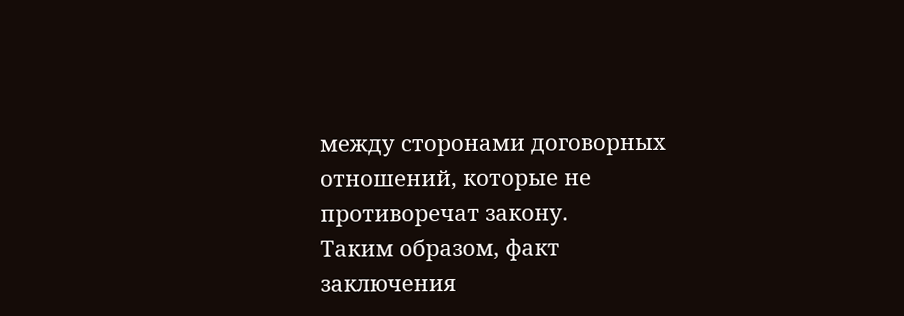между сторонами договорных отношений, которые не противоречат закону.
Таким образом, факт заключения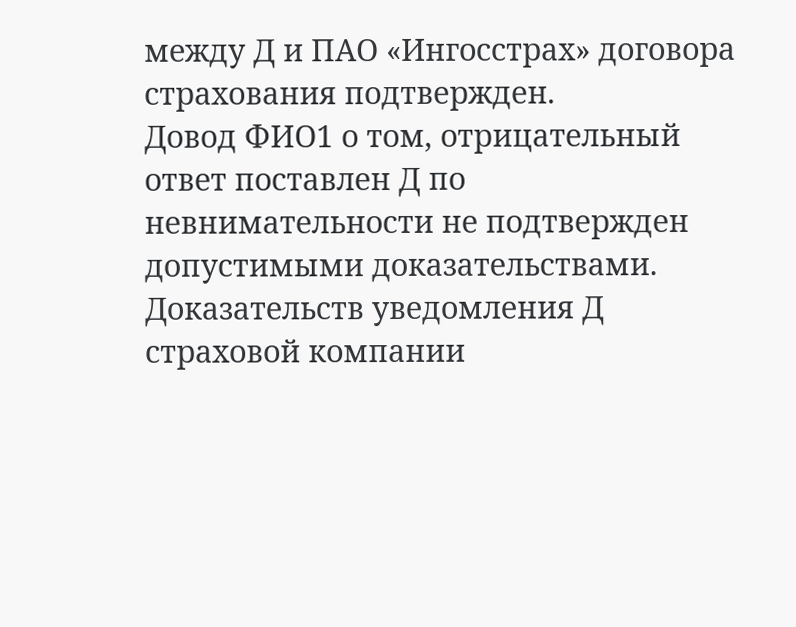между Д и ПАО «Ингосстрах» договора страхования подтвержден.
Довод ФИО1 о том, отрицательный ответ поставлен Д по невнимательности не подтвержден допустимыми доказательствами.
Доказательств уведомления Д страховой компании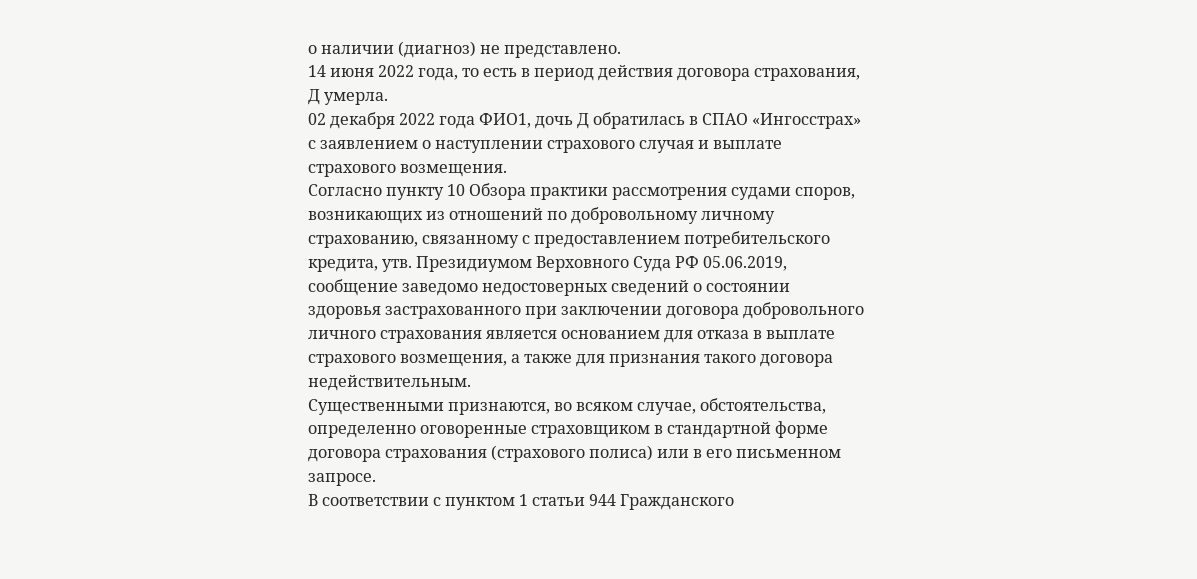о наличии (диагноз) не представлено.
14 июня 2022 года, то есть в период действия договора страхования, Д умерла.
02 декабря 2022 года ФИО1, дочь Д обратилась в СПАО «Ингосстрах» с заявлением о наступлении страхового случая и выплате страхового возмещения.
Согласно пункту 10 Обзора практики рассмотрения судами споров, возникающих из отношений по добровольному личному страхованию, связанному с предоставлением потребительского кредита, утв. Президиумом Верховного Суда РФ 05.06.2019, сообщение заведомо недостоверных сведений о состоянии здоровья застрахованного при заключении договора добровольного личного страхования является основанием для отказа в выплате страхового возмещения, а также для признания такого договора недействительным.
Существенными признаются, во всяком случае, обстоятельства, определенно оговоренные страховщиком в стандартной форме договора страхования (страхового полиса) или в его письменном запросе.
В соответствии с пунктом 1 статьи 944 Гражданского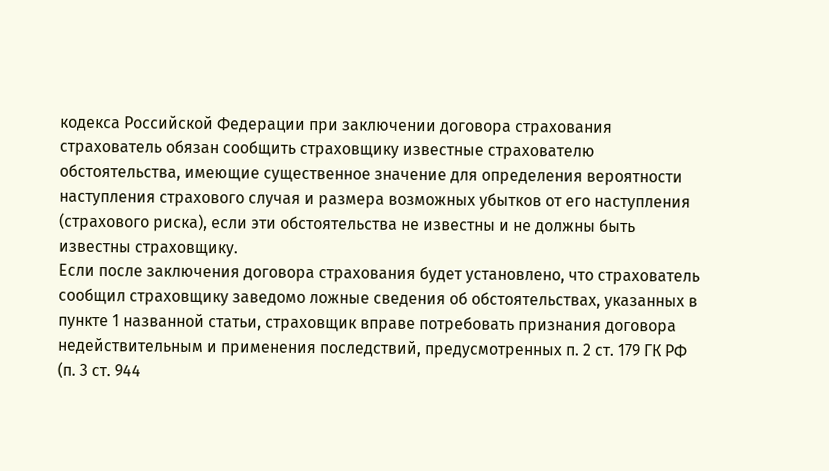кодекса Российской Федерации при заключении договора страхования страхователь обязан сообщить страховщику известные страхователю обстоятельства, имеющие существенное значение для определения вероятности наступления страхового случая и размера возможных убытков от его наступления (страхового риска), если эти обстоятельства не известны и не должны быть известны страховщику.
Если после заключения договора страхования будет установлено, что страхователь сообщил страховщику заведомо ложные сведения об обстоятельствах, указанных в пункте 1 названной статьи, страховщик вправе потребовать признания договора недействительным и применения последствий, предусмотренных п. 2 ст. 179 ГК РФ (п. 3 ст. 944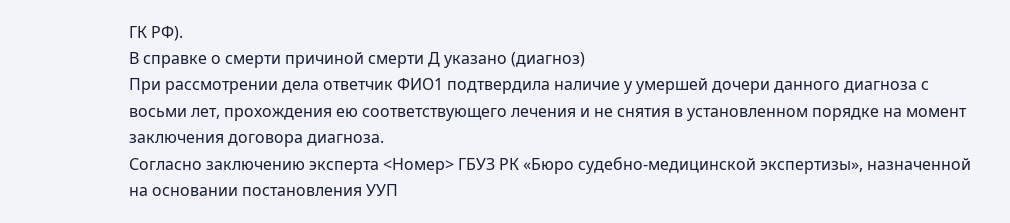ГК РФ).
В справке о смерти причиной смерти Д указано (диагноз)
При рассмотрении дела ответчик ФИО1 подтвердила наличие у умершей дочери данного диагноза с восьми лет, прохождения ею соответствующего лечения и не снятия в установленном порядке на момент заключения договора диагноза.
Согласно заключению эксперта <Номер> ГБУЗ РК «Бюро судебно-медицинской экспертизы», назначенной на основании постановления УУП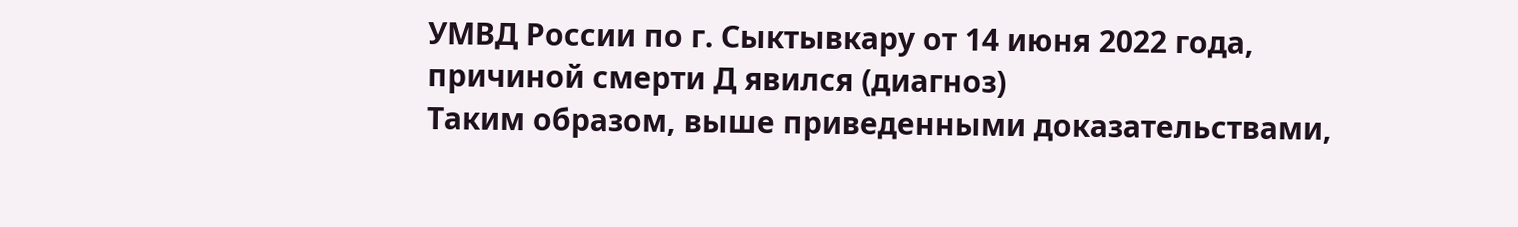УМВД России по г. Сыктывкару от 14 июня 2022 года, причиной смерти Д явился (диагноз)
Таким образом, выше приведенными доказательствами,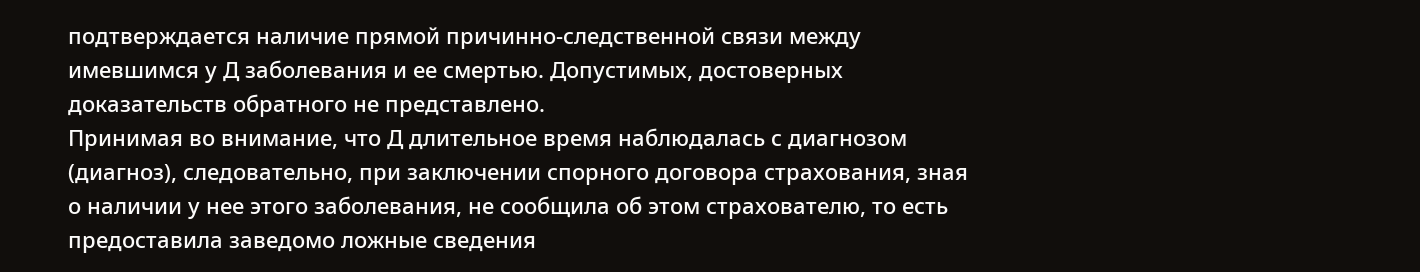подтверждается наличие прямой причинно-следственной связи между имевшимся у Д заболевания и ее смертью. Допустимых, достоверных доказательств обратного не представлено.
Принимая во внимание, что Д длительное время наблюдалась с диагнозом (диагноз), следовательно, при заключении спорного договора страхования, зная о наличии у нее этого заболевания, не сообщила об этом страхователю, то есть предоставила заведомо ложные сведения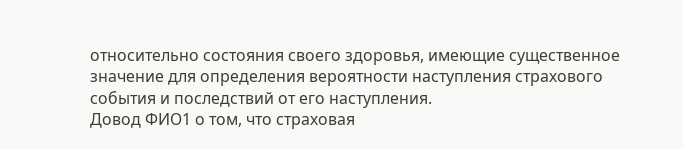относительно состояния своего здоровья, имеющие существенное значение для определения вероятности наступления страхового события и последствий от его наступления.
Довод ФИО1 о том, что страховая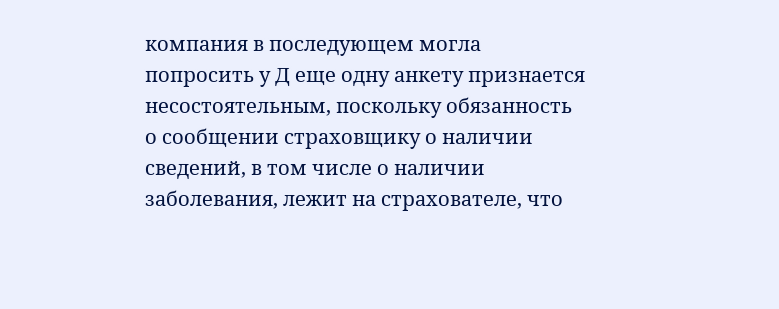компания в последующем могла попросить у Д еще одну анкету признается несостоятельным, поскольку обязанность о сообщении страховщику о наличии сведений, в том числе о наличии заболевания, лежит на страхователе, что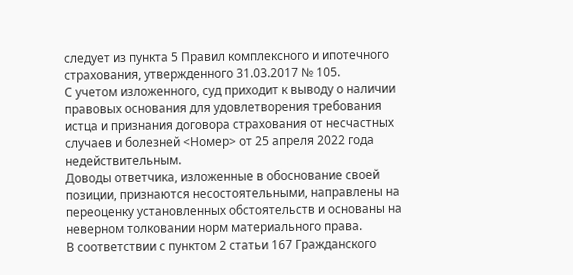следует из пункта 5 Правил комплексного и ипотечного страхования, утвержденного 31.03.2017 № 105.
С учетом изложенного, суд приходит к выводу о наличии правовых основания для удовлетворения требования истца и признания договора страхования от несчастных случаев и болезней <Номер> от 25 апреля 2022 года недействительным.
Доводы ответчика, изложенные в обоснование своей позиции, признаются несостоятельными, направлены на переоценку установленных обстоятельств и основаны на неверном толковании норм материального права.
В соответствии с пунктом 2 статьи 167 Гражданского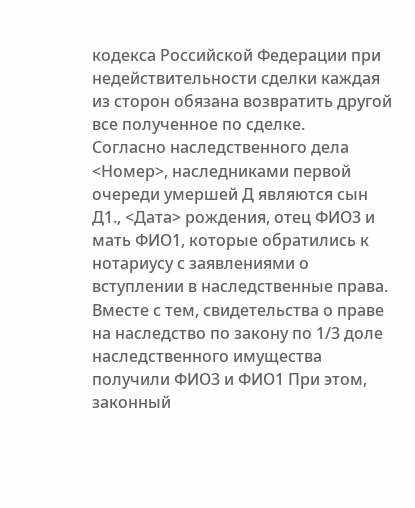кодекса Российской Федерации при недействительности сделки каждая из сторон обязана возвратить другой все полученное по сделке.
Согласно наследственного дела <Номер>, наследниками первой очереди умершей Д являются сын Д1., <Дата> рождения, отец ФИО3 и мать ФИО1, которые обратились к нотариусу с заявлениями о вступлении в наследственные права. Вместе с тем, свидетельства о праве на наследство по закону по 1/3 доле наследственного имущества получили ФИО3 и ФИО1 При этом, законный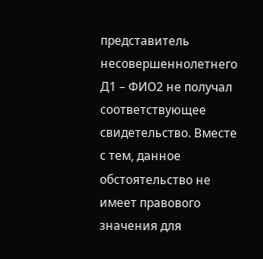представитель несовершеннолетнего Д1 – ФИО2 не получал соответствующее свидетельство. Вместе с тем, данное обстоятельство не имеет правового значения для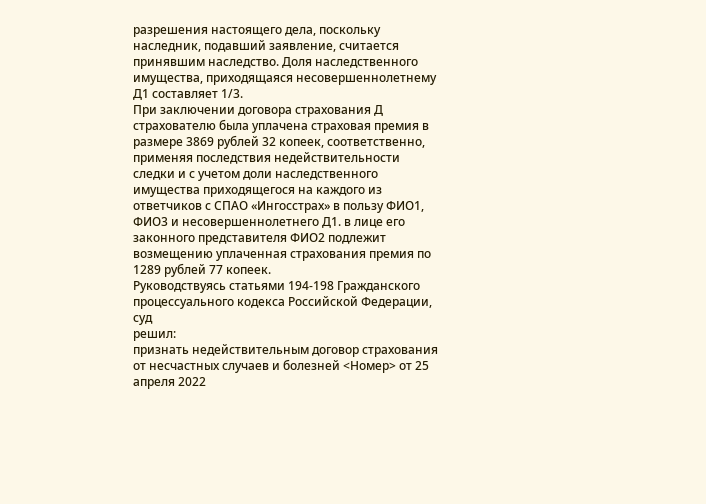разрешения настоящего дела, поскольку наследник, подавший заявление, считается принявшим наследство. Доля наследственного имущества, приходящаяся несовершеннолетнему Д1 составляет 1/3.
При заключении договора страхования Д страхователю была уплачена страховая премия в размере 3869 рублей 32 копеек, соответственно, применяя последствия недействительности следки и с учетом доли наследственного имущества приходящегося на каждого из ответчиков с СПАО «Ингосстрах» в пользу ФИО1, ФИО3 и несовершеннолетнего Д1. в лице его законного представителя ФИО2 подлежит возмещению уплаченная страхования премия по 1289 рублей 77 копеек.
Руководствуясь статьями 194-198 Гражданского процессуального кодекса Российской Федерации, суд
решил:
признать недействительным договор страхования от несчастных случаев и болезней <Номер> от 25 апреля 2022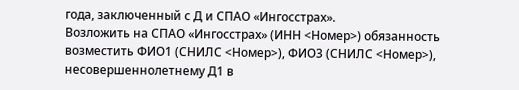года, заключенный с Д и СПАО «Ингосстрах».
Возложить на СПАО «Ингосстрах» (ИНН <Номер>) обязанность возместить ФИО1 (СНИЛС <Номер>), ФИО3 (СНИЛС <Номер>), несовершеннолетнему Д1 в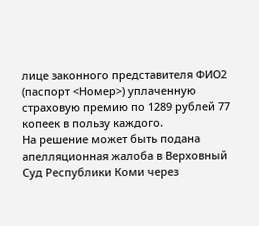лице законного представителя ФИО2 (паспорт <Номер>) уплаченную страховую премию по 1289 рублей 77 копеек в пользу каждого.
На решение может быть подана апелляционная жалоба в Верховный Суд Республики Коми через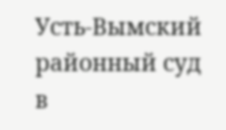Усть-Вымский районный суд в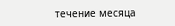течение месяца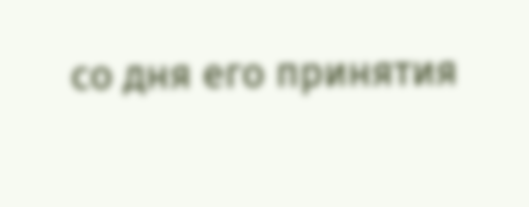со дня его принятия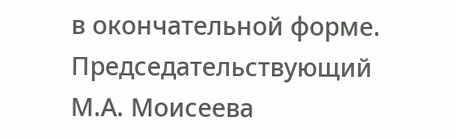в окончательной форме.
Председательствующий М.А. Моисеева